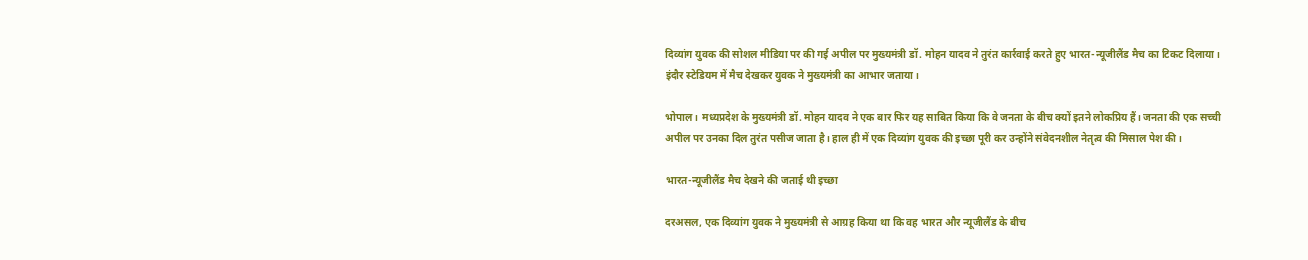दिव्यांग युवक की सोशल मीडिया पर की गई अपील पर मुख्यमंत्री डॉ. मोहन यादव ने तुरंत कार्रवाई करते हुए भारत-न्यूजीलैंड मैच का टिकट दिलाया। इंदौर स्टेडियम में मैच देखकर युवक ने मुख्यमंत्री का आभार जताया।

भोपाल। मध्यप्रदेश के मुख्यमंत्री डॉ. मोहन यादव ने एक बार फिर यह साबित किया कि वे जनता के बीच क्यों इतने लोकप्रिय हैं। जनता की एक सच्ची अपील पर उनका दिल तुरंत पसीज जाता है। हाल ही में एक दिव्यांग युवक की इच्छा पूरी कर उन्होंने संवेदनशील नेतृत्व की मिसाल पेश की।

भारत-न्यूजीलैंड मैच देखने की जताई थी इच्छा

दरअसल, एक दिव्यांग युवक ने मुख्यमंत्री से आग्रह किया था कि वह भारत और न्यूजीलैंड के बीच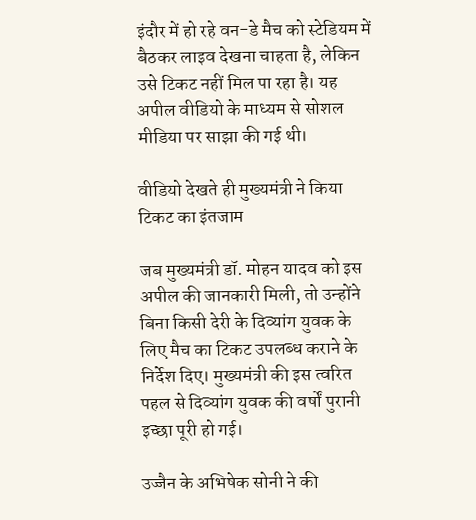इंदौर में हो रहे वन-डे मैच को स्टेडियम में बैठकर लाइव देखना चाहता है, लेकिन उसे टिकट नहीं मिल पा रहा है। यह अपील वीडियो के माध्यम से सोशल मीडिया पर साझा की गई थी।

वीडियो देखते ही मुख्यमंत्री ने किया टिकट का इंतजाम

जब मुख्यमंत्री डॉ. मोहन यादव को इस अपील की जानकारी मिली, तो उन्होंने बिना किसी देरी के दिव्यांग युवक के लिए मैच का टिकट उपलब्ध कराने के निर्देश दिए। मुख्यमंत्री की इस त्वरित पहल से दिव्यांग युवक की वर्षों पुरानी इच्छा पूरी हो गई।

उज्जैन के अभिषेक सोनी ने की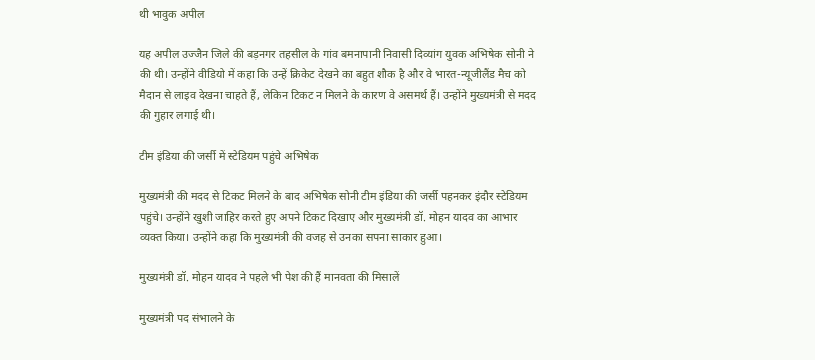थी भावुक अपील

यह अपील उज्जैन जिले की बड़नगर तहसील के गांव बमनापानी निवासी दिव्यांग युवक अभिषेक सोनी ने की थी। उन्होंने वीडियो में कहा कि उन्हें क्रिकेट देखने का बहुत शौक है और वे भारत-न्यूजीलैंड मैच को मैदान से लाइव देखना चाहते हैं, लेकिन टिकट न मिलने के कारण वे असमर्थ हैं। उन्होंने मुख्यमंत्री से मदद की गुहार लगाई थी।

टीम इंडिया की जर्सी में स्टेडियम पहुंचे अभिषेक

मुख्यमंत्री की मदद से टिकट मिलने के बाद अभिषेक सोनी टीम इंडिया की जर्सी पहनकर इंदौर स्टेडियम पहुंचे। उन्होंने खुशी जाहिर करते हुए अपने टिकट दिखाए और मुख्यमंत्री डॉ. मोहन यादव का आभार व्यक्त किया। उन्होंने कहा कि मुख्यमंत्री की वजह से उनका सपना साकार हुआ।

मुख्यमंत्री डॉ. मोहन यादव ने पहले भी पेश की हैं मानवता की मिसालें

मुख्यमंत्री पद संभालने के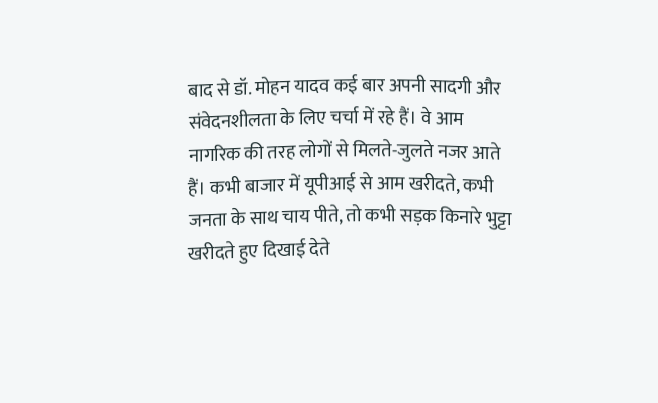बाद से डॉ. मोहन यादव कई बार अपनी सादगी और संवेदनशीलता के लिए चर्चा में रहे हैं। वे आम नागरिक की तरह लोगों से मिलते-जुलते नजर आते हैं। कभी बाजार में यूपीआई से आम खरीदते, कभी जनता के साथ चाय पीते, तो कभी सड़क किनारे भुट्टा खरीदते हुए दिखाई देते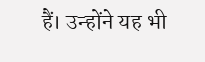हैं। उन्होंने यह भी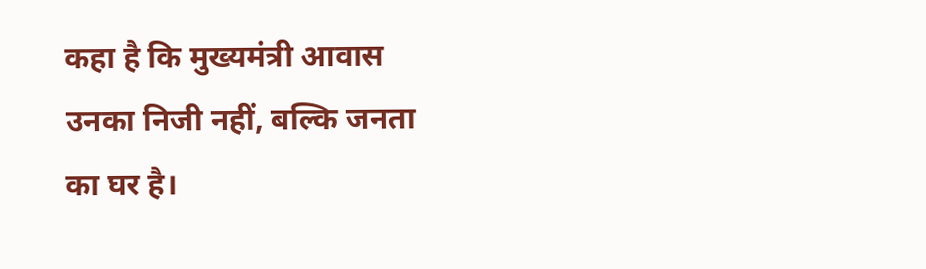कहा है कि मुख्यमंत्री आवास उनका निजी नहीं, बल्कि जनता का घर है।